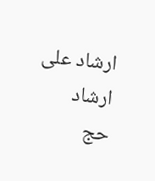ارشاد علی ارشاد
حج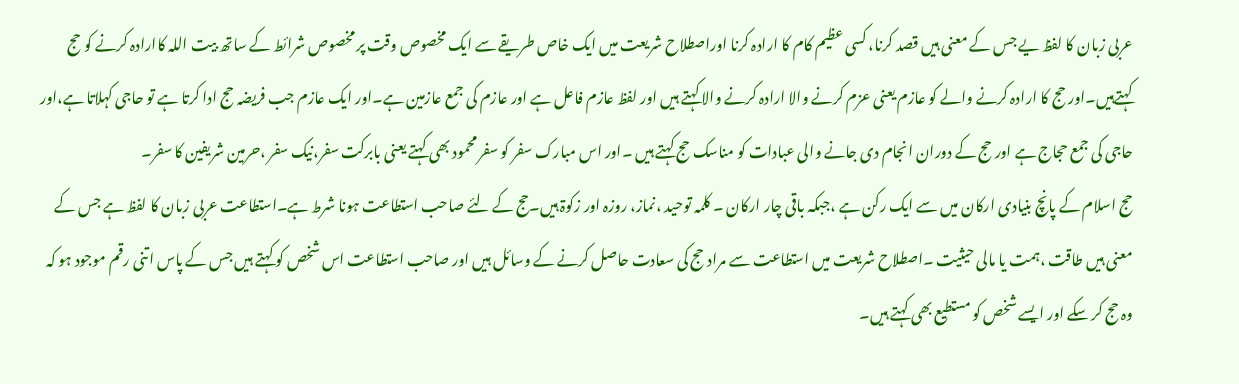عربی زبان کا لفظ یے جس کے معنی ہیں قصد کرنا، کسی عظیم کام کا ارادہ کرنا اوراصطلاح شریعت میں ایک خاص طریقے سے ایک مخصوص وقت پر مخصوص شرائط کے ساتھ بیت اللہ کاارادہ کرنے کو حج کہتےہیں۔اور حج کا ارادہ کرنے والے کو عازم یعنی عزم کرنے والا ارادہ کرنے والا کہتے ہیں اور لفظ عازم فاعل ہے اور عازم کی جمع عازمین ہے۔اور ایک عازم جب فریضہ حج ادا کرتا ہے تو حاجی کہلاتا ہے،اور حاجی کی جمع حجاج ہے اور حج کے دوران انجام دی جانے والی عبادات کو مناسک حج کہتے ہیں ۔اور اس مبارک سفر کو سفر محمود بھی کہتے یعنی بابرکت سفر،نیک سفر ،حرمین شریفین کا سفر۔
حج اسلام کے پانچ بنیادی ارکان میں سے ایک رکن ہے ،جبکہ باقی چار ارکان ۔ کلمہ توحید ،نماز، روزہ اور زکوۃ ہیں۔حج کے لئے صاحب استطاعت ہونا شرط ہے۔استطاعت عربی زبان کا لفظ ہے جس کے معنی ہیں طاقت ،ہمت یا مالی حیثیت ۔اصطلاح شریعت میں استطاعت سے مراد حج کی سعادت حاصل کرنے کے وسائل ہیں اور صاحب استطاعت اس شخص کو کہتے ہیں جس کے پاس اتنی رقم موجود ہو کہ وہ حج کر سکے اور ایسے شخص کو مستطیع بھی کہتے ہیں۔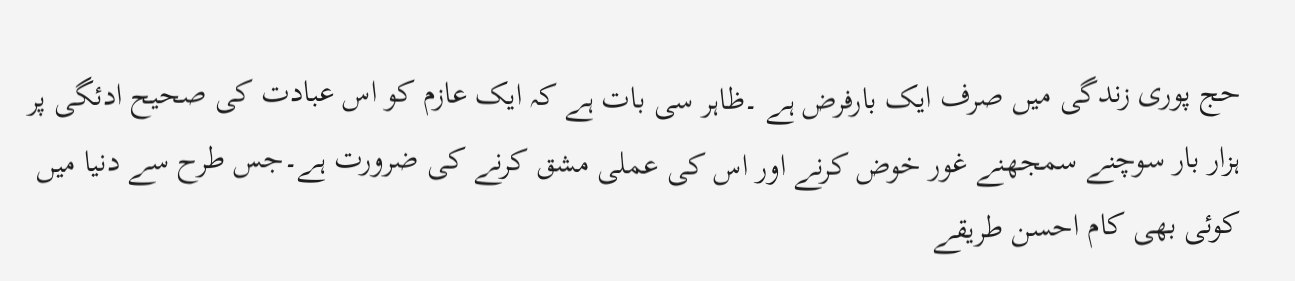حج پوری زندگی میں صرف ایک بارفرض ہے ۔ظاہر سی بات ہے کہ ایک عازم کو اس عبادت کی صحیح ادئگی پر ہزار بار سوچنے سمجھنے غور خوض کرنے اور اس کی عملی مشق کرنے کی ضرورت ہے۔جس طرح سے دنیا میں کوئی بھی کام احسن طریقے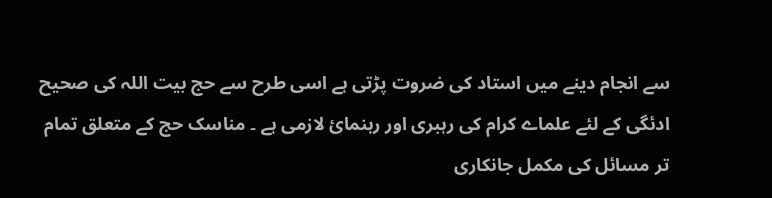سے انجام دینے میں استاد کی ضروت پڑتی ہے اسی طرح سے حج بیت اللہ کی صحیح ادئگی کے لئے علماے کرام کی رہبری اور رہنمائ لازمی ہے ۔ مناسک حج کے متعلق تمام تر مسائل کی مکمل جانکاری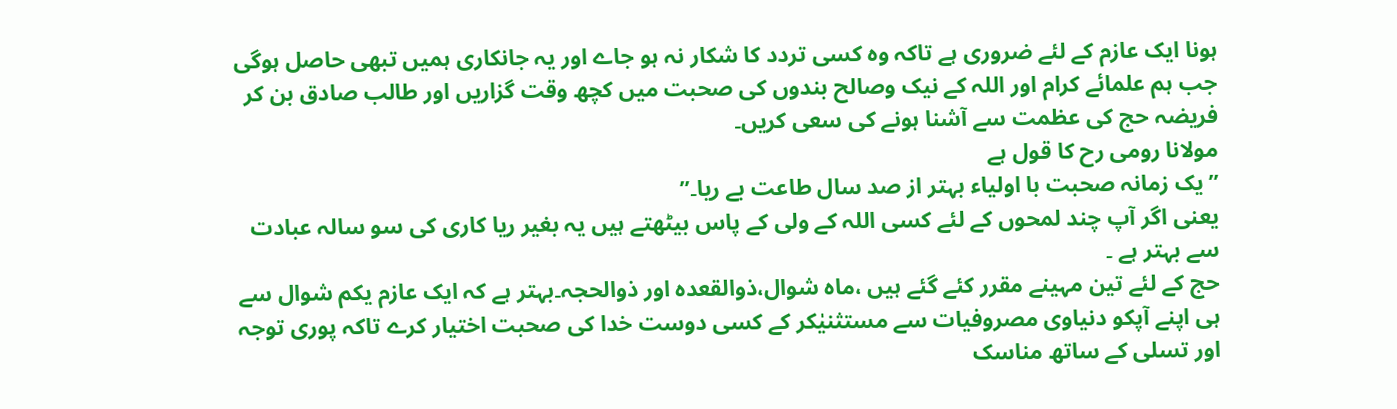ہونا ایک عازم کے لئے ضروری ہے تاکہ وہ کسی تردد کا شکار نہ ہو جاے اور یہ جانکاری ہمیں تبھی حاصل ہوگی جب ہم علمائے کرام اور اللہ کے نیک وصالح بندوں کی صحبت میں کچھ وقت گزاریں اور طالب صادق بن کر فریضہ حج کی عظمت سے آشنا ہونے کی سعی کریں۔
مولانا رومی رح کا قول ہے
” یک زمانہ صحبت با اولیاء بہتر از صد سال طاعت بے ریا۔”
یعنی اگر آپ چند لمحوں کے لئے کسی اللہ کے ولی کے پاس بیٹھتے ہیں یہ بغیر ریا کاری کی سو سالہ عبادت سے بہتر ہے ۔
حج کے لئے تین مہینے مقرر کئے گئے ہیں ،ماہ شوال،ذوالقعدہ اور ذوالحجہ۔بہتر ہے کہ ایک عازم یکم شوال سے ہی اپنے آپکو دنیاوی مصروفیات سے مستثنیٰکر کے کسی دوست خدا کی صحبت اختیار کرے تاکہ پوری توجہ اور تسلی کے ساتھ مناسک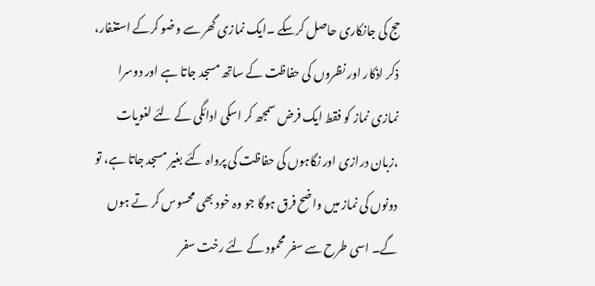حج کی جانکاری حاصل کرسکے ۔ایک نمازی گھر سے وضو کرکے استغفار، ذکر اذکار اور نظروں کی حفاظت کے ساتھ مسجد جاتا ہے اور دوسرا نمازی نماز کو فقط ایک فرض سمجھ کر اسکی ادائگی کے لئے لغویات ،زبان درازی اور نگاہوں کی حفاظت کی پرواہ کئے بغیر مسجد جاتا ہے، تو دونوں کی نماز میں واضح فرق ہوگا جو وہ خود بھی محسوس کر تے ہوں گے۔ اسی طرح سے سفر محمود کے لئے رخت سفر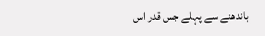باندھنے سے پہلے جس قدر اس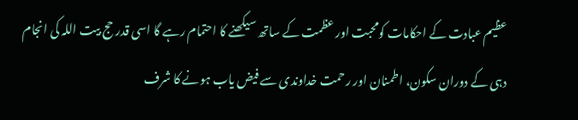عظیم عبادت کے احکامات کومحبت اور عظمت کے ساتھ سیکھنے کا احتمام رہے گا اسی قدر حج بیت اللہ کی انجام دہی کے دوران سکون، اطمنان اور رحمت خداوندی سے فیض یاب ہونے کا شرف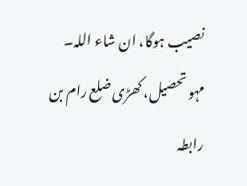نصیب ہوگا، ان شاء اللہ۔
مہو تحصیل، کھڑی ضلع رام بن
رابطہ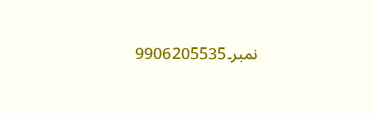نمبر۔9906205535